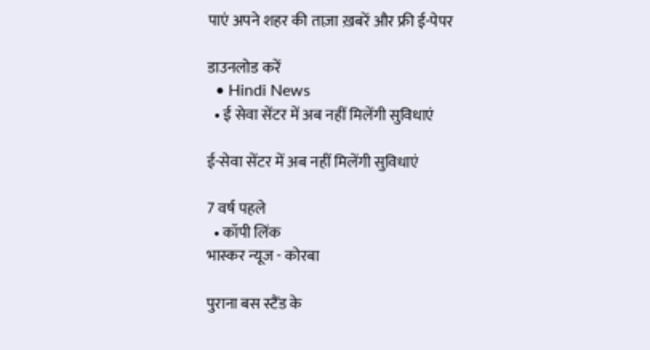पाएं अपने शहर की ताज़ा ख़बरें और फ्री ई-पेपर

डाउनलोड करें
  • Hindi News
  • ई सेवा सेंटर में अब नहीं मिलेंगी सुविधाएं

ई-सेवा सेंटर में अब नहीं मिलेंगी सुविधाएं

7 वर्ष पहले
  • कॉपी लिंक
भास्कर न्यूज - कोरबा

पुराना बस स्टैंड के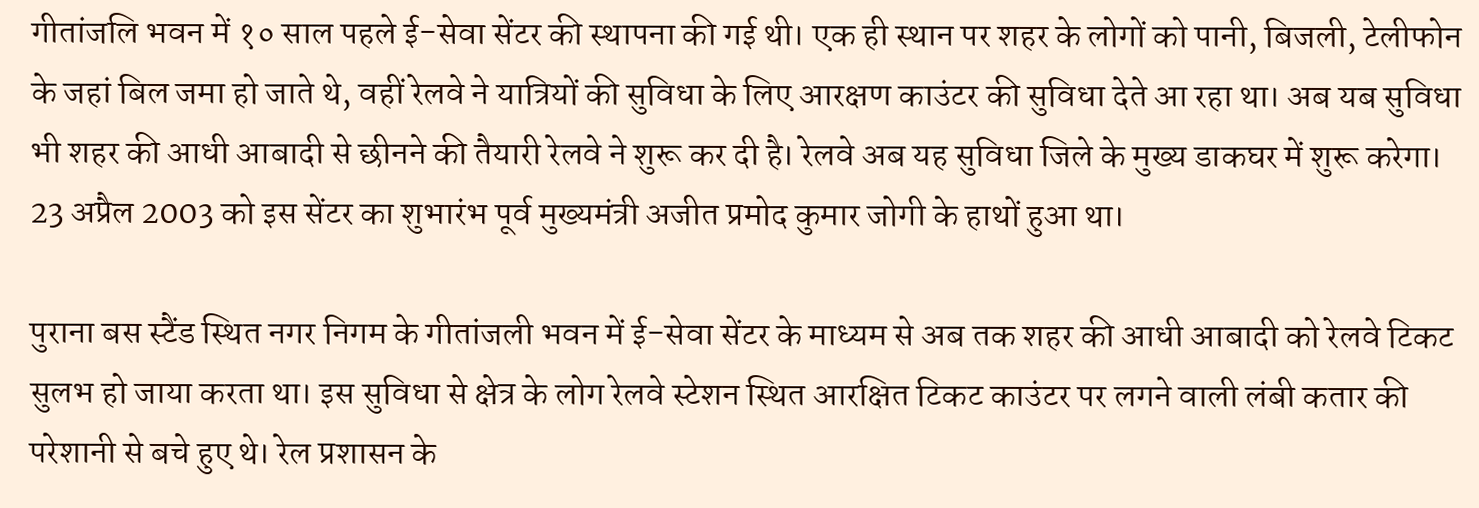गीतांजलि भवन में १० साल पहले ई-सेवा सेंटर की स्थापना की गई थी। एक ही स्थान पर शहर के लोगों को पानी, बिजली, टेलीफोन के जहां बिल जमा हो जाते थे, वहीं रेलवे ने यात्रियों की सुविधा के लिए आरक्षण काउंटर की सुविधा देते आ रहा था। अब यब सुविधा भी शहर की आधी आबादी से छीनने की तैयारी रेलवे ने शुरू कर दी है। रेलवे अब यह सुविधा जिले के मुख्य डाकघर में शुरू करेगा। 23 अप्रैल 2003 को इस सेंटर का शुभारंभ पूर्व मुख्यमंत्री अजीत प्रमोद कुमार जोगी के हाथों हुआ था।

पुराना बस स्टैंड स्थित नगर निगम के गीतांजली भवन में ई-सेवा सेंटर के माध्यम से अब तक शहर की आधी आबादी को रेलवे टिकट सुलभ हो जाया करता था। इस सुविधा से क्षेत्र के लोग रेलवे स्टेशन स्थित आरक्षित टिकट काउंटर पर लगने वाली लंबी कतार की परेशानी से बचे हुए थे। रेल प्रशासन के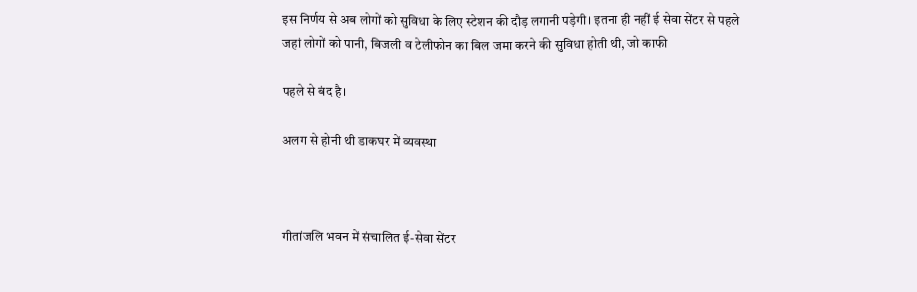इस निर्णय से अब लोगों को सुविधा के लिए स्टेशन की दौड़ लगानी पड़ेगी। इतना ही नहीं ई सेवा सेंटर से पहले जहां लोगों को पानी, बिजली व टेलीफोन का बिल जमा करने की सुविधा होती थी, जो काफी

पहले से बंद है।

अलग से होनी थी डाकघर में व्यवस्था



गीतांजलि भवन में संचालित ई-सेवा सेंटर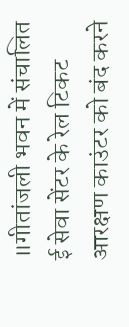॥गीतांजली भवन में संचालित ई सेवा सेंटर के रेल टिकट आरक्षण काउंटर को बंद करने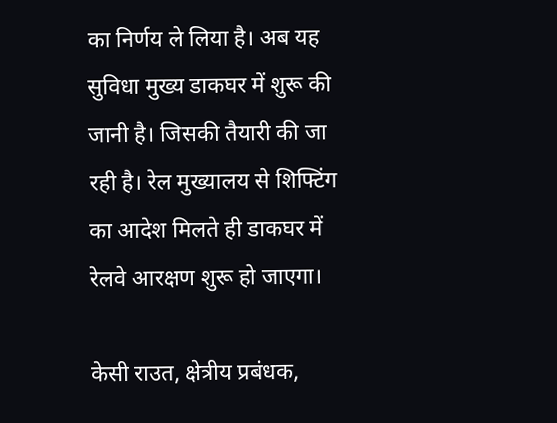का निर्णय ले लिया है। अब यह सुविधा मुख्य डाकघर में शुरू की जानी है। जिसकी तैयारी की जा रही है। रेल मुख्यालय से शिफ्टिंग का आदेश मिलते ही डाकघर में रेलवे आरक्षण शुरू हो जाएगा।

केसी राउत, क्षेत्रीय प्रबंधक,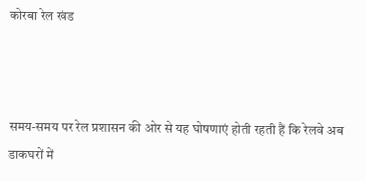कोरबा रेल खंड



समय-समय पर रेल प्रशासन की ओर से यह घोषणाएं होती रहती हैं कि रेलवे अब डाकघरों में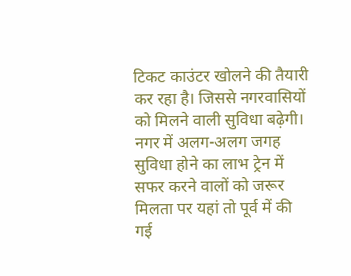टिकट काउंटर खोलने की तैयारी कर रहा है। जिससे नगरवासियों को मिलने वाली सुविधा बढ़ेगी। नगर में अलग-अलग जगह सुविधा होने का लाभ ट्रेन में सफर करने वालों को जरूर मिलता पर यहां तो पूर्व में की गई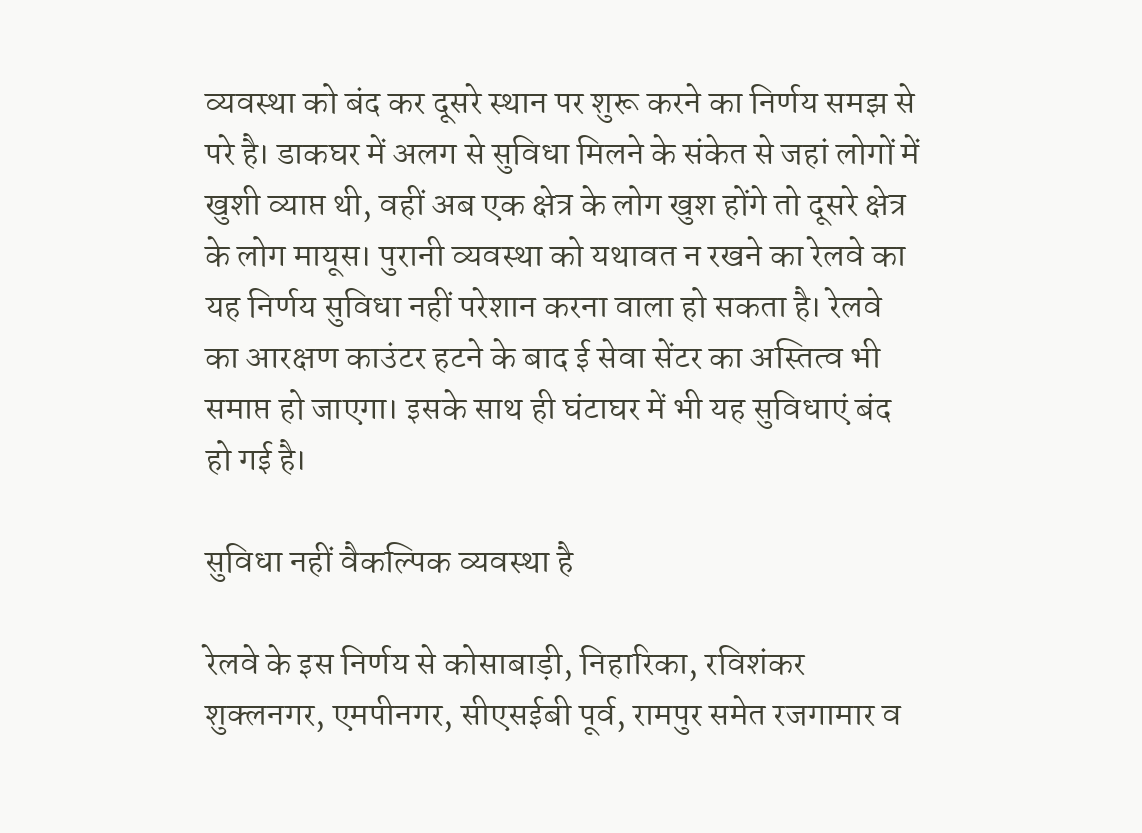व्यवस्था को बंद कर दूसरे स्थान पर शुरू करने का निर्णय समझ से परे है। डाकघर में अलग से सुविधा मिलने के संकेत से जहां लोगों में खुशी व्याप्त थी, वहीं अब एक क्षेत्र के लोग खुश होंगे तो दूसरे क्षेत्र के लोग मायूस। पुरानी व्यवस्था को यथावत न रखने का रेलवे का यह निर्णय सुविधा नहीं परेशान करना वाला हो सकता है। रेलवे का आरक्षण काउंटर हटने के बाद ई सेवा सेंटर का अस्तित्व भी समाप्त हो जाएगा। इसके साथ ही घंटाघर में भी यह सुविधाएं बंद हो गई है।

सुविधा नहीं वैकल्पिक व्यवस्था है

रेलवे के इस निर्णय से कोसाबाड़ी, निहारिका, रविशंकर शुक्लनगर, एमपीनगर, सीएसईबी पूर्व, रामपुर समेत रजगामार व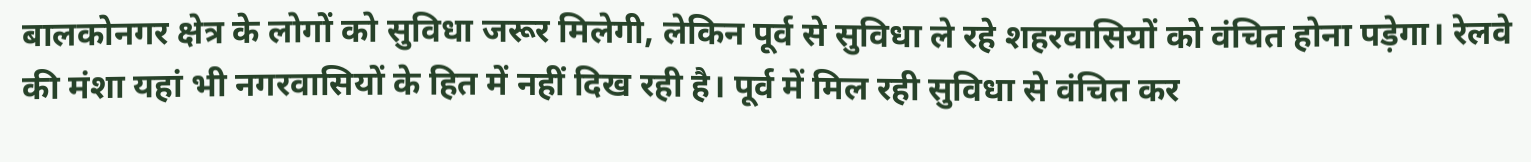बालकोनगर क्षेत्र के लोगों को सुविधा जरूर मिलेगी, लेकिन पूर्व से सुविधा ले रहे शहरवासियों को वंचित होना पड़ेगा। रेलवे की मंशा यहां भी नगरवासियों के हित में नहीं दिख रही है। पूर्व में मिल रही सुविधा से वंचित कर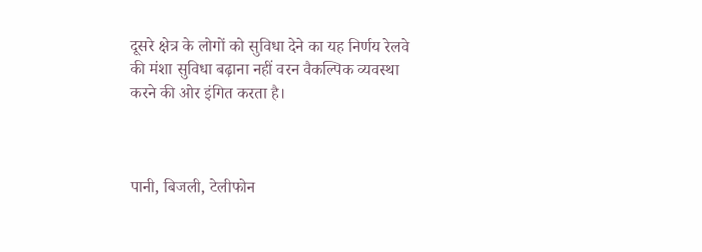दूसरे क्षेत्र के लोगों को सुविधा देने का यह निर्णय रेलवे की मंशा सुविधा बढ़ाना नहीं वरन वैकल्पिक व्यवस्था करने की ओर इंगित करता है।



पानी, बिजली, टेलीफोन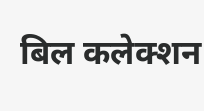बिल कलेक्शन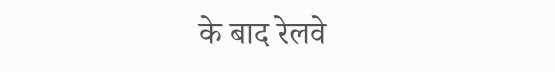के बाद रेलवे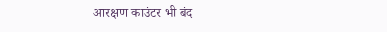आरक्षण काउंटर भी बंद